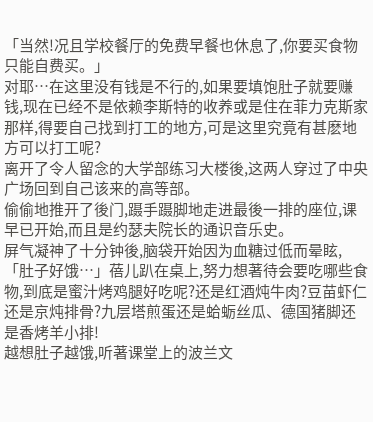「当然!况且学校餐厅的免费早餐也休息了,你要买食物只能自费买。」
对耶…在这里没有钱是不行的,如果要填饱肚子就要赚钱,现在已经不是依赖李斯特的收养或是住在菲力克斯家那样,得要自己找到打工的地方,可是这里究竟有甚麽地方可以打工呢?
离开了令人留念的大学部练习大楼後,这两人穿过了中央广场回到自己该来的高等部。
偷偷地推开了後门,蹑手蹑脚地走进最後一排的座位,课早已开始,而且是约瑟夫院长的通识音乐史。
屏气凝神了十分钟後,脑袋开始因为血糖过低而晕眩,「肚子好饿…」蓓儿趴在桌上,努力想著待会要吃哪些食物,到底是蜜汁烤鸡腿好吃呢?还是红酒炖牛肉?豆苗虾仁还是京炖排骨?九层塔煎蛋还是蛤蛎丝瓜、德国猪脚还是香烤羊小排!
越想肚子越饿,听著课堂上的波兰文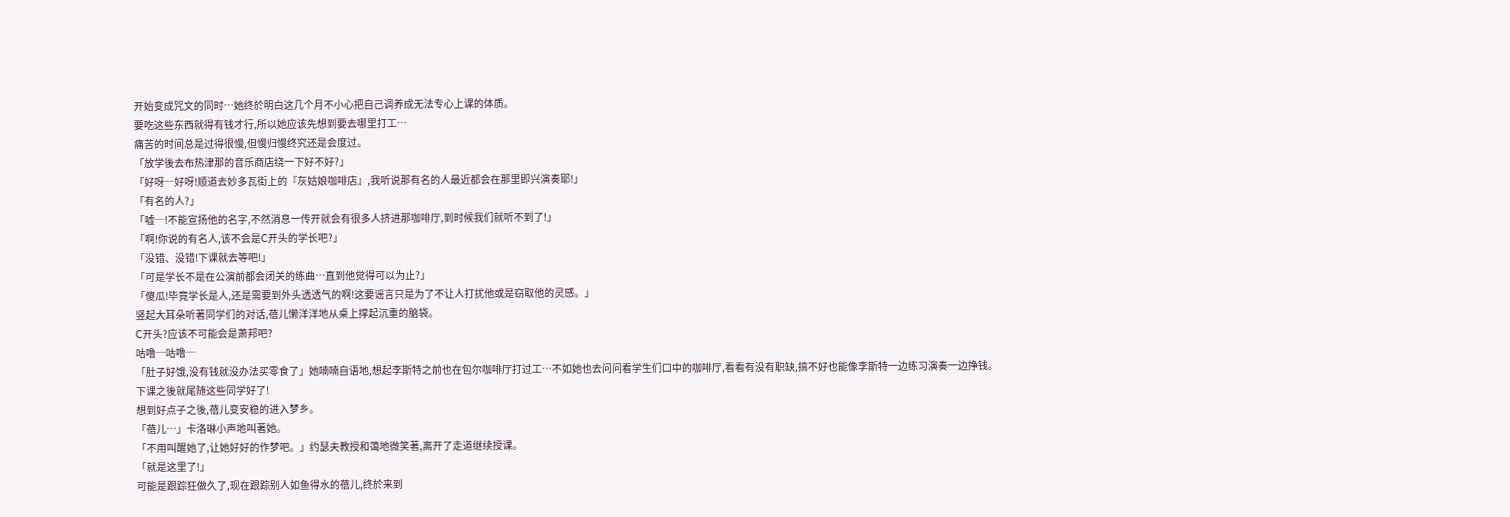开始变成咒文的同时…她终於明白这几个月不小心把自己调养成无法专心上课的体质。
要吃这些东西就得有钱才行,所以她应该先想到要去哪里打工…
痛苦的时间总是过得很慢,但慢归慢终究还是会度过。
「放学後去布热津那的音乐商店绕一下好不好?」
「好呀─好呀!顺道去妙多瓦街上的『灰姑娘咖啡店』,我听说那有名的人最近都会在那里即兴演奏耶!」
「有名的人?」
「嘘─!不能宣扬他的名字,不然消息一传开就会有很多人挤进那咖啡厅,到时候我们就听不到了!」
「啊!你说的有名人,该不会是C开头的学长吧?」
「没错、没错!下课就去等吧!」
「可是学长不是在公演前都会闭关的练曲…直到他觉得可以为止?」
「傻瓜!毕竟学长是人,还是需要到外头透透气的啊!这要谣言只是为了不让人打扰他或是窃取他的灵感。」
竖起大耳朵听著同学们的对话,蓓儿懒洋洋地从桌上撑起沉重的脑袋。
C开头?应该不可能会是萧邦吧?
咕噜─咕噜─
「肚子好饿,没有钱就没办法买零食了」她喃喃自语地,想起李斯特之前也在包尔咖啡厅打过工…不如她也去问问看学生们口中的咖啡厅,看看有没有职缺,搞不好也能像李斯特一边练习演奏一边挣钱。
下课之後就尾随这些同学好了!
想到好点子之後,蓓儿变安稳的进入梦乡。
「蓓儿…」卡洛琳小声地叫著她。
「不用叫醒她了,让她好好的作梦吧。」约瑟夫教授和蔼地微笑著,离开了走道继续授课。
「就是这里了!」
可能是跟踪狂做久了,现在跟踪别人如鱼得水的蓓儿,终於来到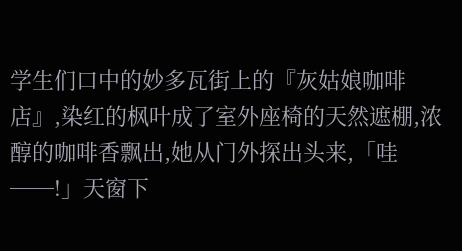学生们口中的妙多瓦街上的『灰姑娘咖啡店』,染红的枫叶成了室外座椅的天然遮棚,浓醇的咖啡香飘出,她从门外探出头来,「哇──!」天窗下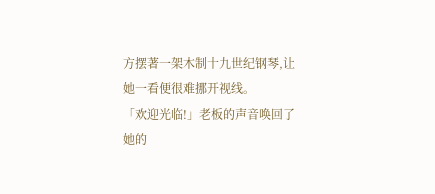方摆著一架木制十九世纪钢琴,让她一看便很难挪开视线。
「欢迎光临!」老板的声音唤回了她的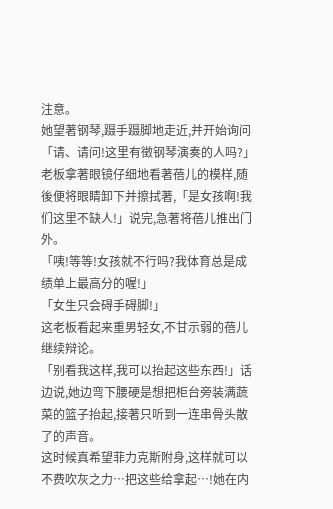注意。
她望著钢琴,蹑手蹑脚地走近,并开始询问「请、请问!这里有徵钢琴演奏的人吗?」
老板拿著眼镜仔细地看著蓓儿的模样,随後便将眼睛卸下并擦拭著,「是女孩啊!我们这里不缺人!」说完,急著将蓓儿推出门外。
「咦!等等!女孩就不行吗?我体育总是成绩单上最高分的喔!」
「女生只会碍手碍脚!」
这老板看起来重男轻女,不甘示弱的蓓儿继续辩论。
「别看我这样,我可以抬起这些东西!」话边说,她边弯下腰硬是想把柜台旁装满蔬菜的篮子抬起,接著只听到一连串骨头散了的声音。
这时候真希望菲力克斯附身,这样就可以不费吹灰之力…把这些给拿起…!她在内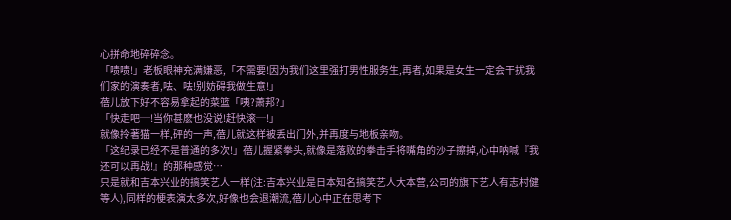心拼命地碎碎念。
「啧啧!」老板眼神充满嫌恶,「不需要!因为我们这里强打男性服务生,再者,如果是女生一定会干扰我们家的演奏者,呿、呿!别妨碍我做生意!」
蓓儿放下好不容易拿起的菜篮「咦?萧邦?」
「快走吧─!当你甚麽也没说!赶快滚─!」
就像拎著猫一样,砰的一声,蓓儿就这样被丢出门外,并再度与地板亲吻。
「这纪录已经不是普通的多次!」蓓儿握紧拳头,就像是落败的拳击手将嘴角的沙子擦掉,心中呐喊『我还可以再战!』的那种感觉…
只是就和吉本兴业的搞笑艺人一样(注:吉本兴业是日本知名搞笑艺人大本营,公司的旗下艺人有志村健等人),同样的梗表演太多次,好像也会退潮流,蓓儿心中正在思考下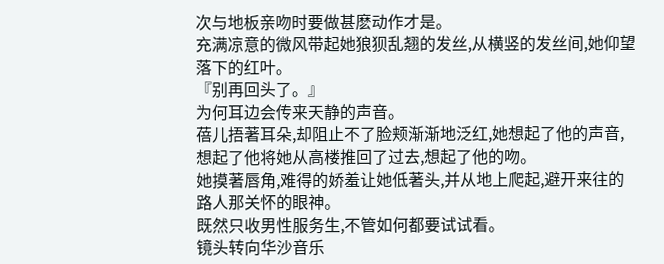次与地板亲吻时要做甚麽动作才是。
充满凉意的微风带起她狼狈乱翘的发丝,从横竖的发丝间,她仰望落下的红叶。
『别再回头了。』
为何耳边会传来天静的声音。
蓓儿捂著耳朵,却阻止不了脸颊渐渐地泛红,她想起了他的声音,想起了他将她从高楼推回了过去,想起了他的吻。
她摸著唇角,难得的娇羞让她低著头,并从地上爬起,避开来往的路人那关怀的眼神。
既然只收男性服务生,不管如何都要试试看。
镜头转向华沙音乐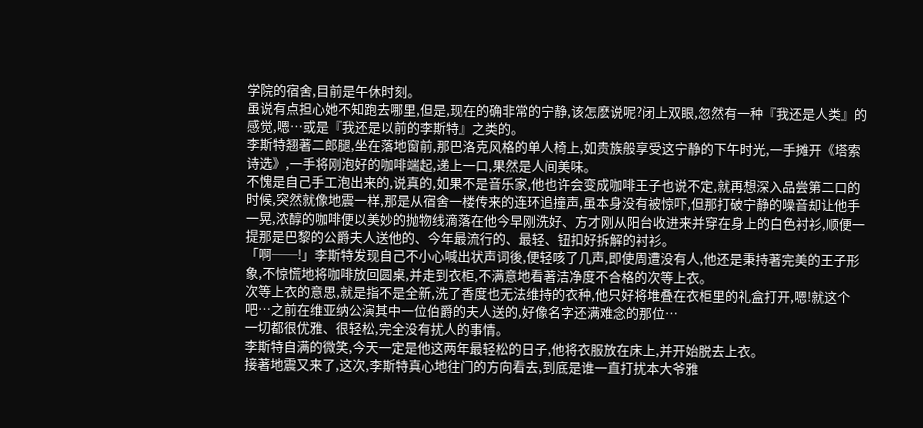学院的宿舍,目前是午休时刻。
虽说有点担心她不知跑去哪里,但是,现在的确非常的宁静,该怎麽说呢?闭上双眼,忽然有一种『我还是人类』的感觉,嗯…或是『我还是以前的李斯特』之类的。
李斯特翘著二郎腿,坐在落地窗前,那巴洛克风格的单人椅上,如贵族般享受这宁静的下午时光,一手摊开《塔索诗选》,一手将刚泡好的咖啡端起,递上一口,果然是人间美味。
不愧是自己手工泡出来的,说真的,如果不是音乐家,他也许会变成咖啡王子也说不定,就再想深入品尝第二口的时候,突然就像地震一样,那是从宿舍一楼传来的连环追撞声,虽本身没有被惊吓,但那打破宁静的噪音却让他手一晃,浓醇的咖啡便以美妙的抛物线滴落在他今早刚洗好、方才刚从阳台收进来并穿在身上的白色衬衫,顺便一提那是巴黎的公爵夫人送他的、今年最流行的、最轻、钮扣好拆解的衬衫。
「啊──!」李斯特发现自己不小心喊出状声词後,便轻咳了几声,即使周遭没有人,他还是秉持著完美的王子形象,不惊慌地将咖啡放回圆桌,并走到衣柜,不满意地看著洁净度不合格的次等上衣。
次等上衣的意思,就是指不是全新,洗了香度也无法维持的衣种,他只好将堆叠在衣柜里的礼盒打开,嗯!就这个吧…之前在维亚纳公演其中一位伯爵的夫人送的,好像名字还满难念的那位…
一切都很优雅、很轻松,完全没有扰人的事情。
李斯特自满的微笑,今天一定是他这两年最轻松的日子,他将衣服放在床上,并开始脱去上衣。
接著地震又来了,这次,李斯特真心地往门的方向看去,到底是谁一直打扰本大爷雅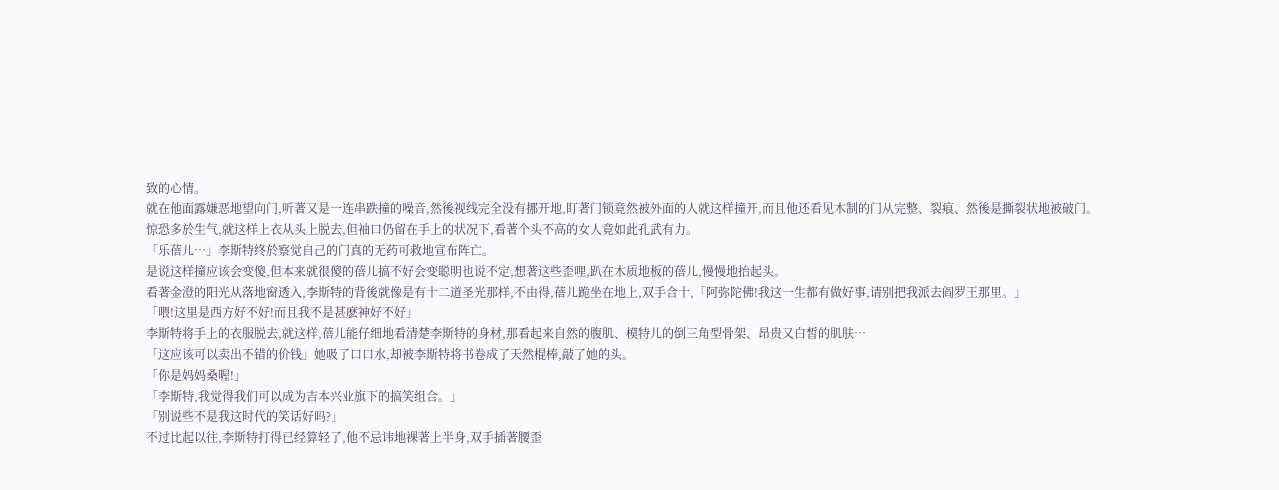致的心情。
就在他面露嫌恶地望向门,听著又是一连串跌撞的噪音,然後视线完全没有挪开地,盯著门锁竟然被外面的人就这样撞开,而且他还看见木制的门从完整、裂痕、然後是撕裂状地被破门。
惊恐多於生气,就这样上衣从头上脱去,但袖口仍留在手上的状况下,看著个头不高的女人竟如此孔武有力。
「乐蓓儿…」李斯特终於察觉自己的门真的无药可救地宣布阵亡。
是说这样撞应该会变傻,但本来就很傻的蓓儿搞不好会变聪明也说不定,想著这些歪哩,趴在木质地板的蓓儿,慢慢地抬起头。
看著金澄的阳光从落地窗透入,李斯特的背後就像是有十二道圣光那样,不由得,蓓儿跪坐在地上,双手合十,「阿弥陀佛!我这一生都有做好事,请别把我派去阎罗王那里。」
「喂!这里是西方好不好!而且我不是甚麽神好不好」
李斯特将手上的衣服脱去,就这样,蓓儿能仔细地看清楚李斯特的身材,那看起来自然的腹肌、模特儿的倒三角型骨架、昂贵又白皙的肌肤…
「这应该可以卖出不错的价钱」她吸了口口水,却被李斯特将书卷成了天然棍棒,敲了她的头。
「你是妈妈桑喔!」
「李斯特,我觉得我们可以成为吉本兴业旗下的搞笑组合。」
「别说些不是我这时代的笑话好吗?」
不过比起以往,李斯特打得已经算轻了,他不忌讳地裸著上半身,双手插著腰歪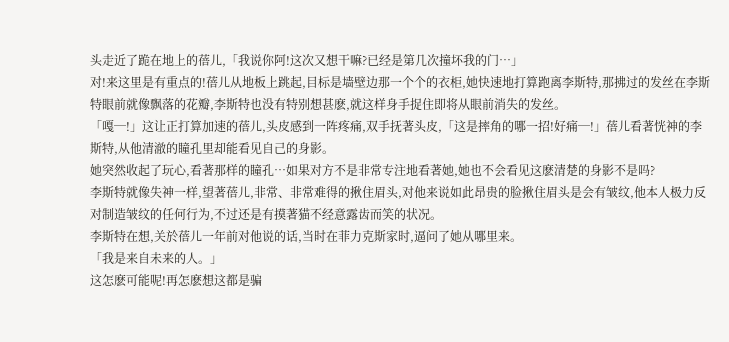头走近了跪在地上的蓓儿,「我说你阿!这次又想干嘛?已经是第几次撞坏我的门…」
对!来这里是有重点的!蓓儿从地板上跳起,目标是墙壁边那一个个的衣柜,她快速地打算跑离李斯特,那拂过的发丝在李斯特眼前就像飘落的花瓣,李斯特也没有特别想甚麽,就这样身手捉住即将从眼前消失的发丝。
「嘎─!」这让正打算加速的蓓儿,头皮感到一阵疼痛,双手抚著头皮,「这是摔角的哪一招!好痛─!」蓓儿看著恍神的李斯特,从他清澈的瞳孔里却能看见自己的身影。
她突然收起了玩心,看著那样的瞳孔…如果对方不是非常专注地看著她,她也不会看见这麽清楚的身影不是吗?
李斯特就像失神一样,望著蓓儿,非常、非常难得的揪住眉头,对他来说如此昂贵的脸揪住眉头是会有皱纹,他本人极力反对制造皱纹的任何行为,不过还是有摸著猫不经意露齿而笑的状况。
李斯特在想,关於蓓儿一年前对他说的话,当时在菲力克斯家时,逼问了她从哪里来。
「我是来自未来的人。」
这怎麽可能呢!再怎麽想这都是骗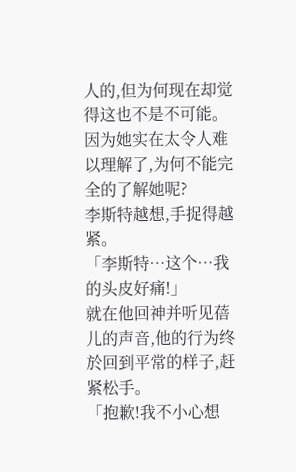人的,但为何现在却觉得这也不是不可能。
因为她实在太令人难以理解了,为何不能完全的了解她呢?
李斯特越想,手捉得越紧。
「李斯特…这个…我的头皮好痛!」
就在他回神并听见蓓儿的声音,他的行为终於回到平常的样子,赶紧松手。
「抱歉!我不小心想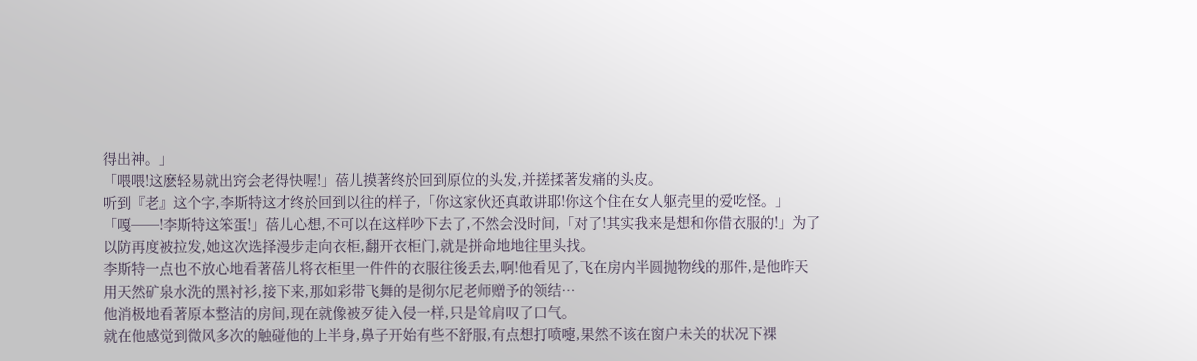得出神。」
「喂喂!这麽轻易就出窍会老得快喔!」蓓儿摸著终於回到原位的头发,并搓揉著发痛的头皮。
听到『老』这个字,李斯特这才终於回到以往的样子,「你这家伙还真敢讲耶!你这个住在女人躯壳里的爱吃怪。」
「嘎──!李斯特这笨蛋!」蓓儿心想,不可以在这样吵下去了,不然会没时间,「对了!其实我来是想和你借衣服的!」为了以防再度被拉发,她这次选择漫步走向衣柜,翻开衣柜门,就是拼命地地往里头找。
李斯特一点也不放心地看著蓓儿将衣柜里一件件的衣服往後丢去,啊!他看见了,飞在房内半圆抛物线的那件,是他昨天用天然矿泉水洗的黑衬衫,接下来,那如彩带飞舞的是彻尔尼老师赠予的领结…
他消极地看著原本整洁的房间,现在就像被歹徒入侵一样,只是耸肩叹了口气。
就在他感觉到微风多次的触碰他的上半身,鼻子开始有些不舒服,有点想打喷嚏,果然不该在窗户未关的状况下裸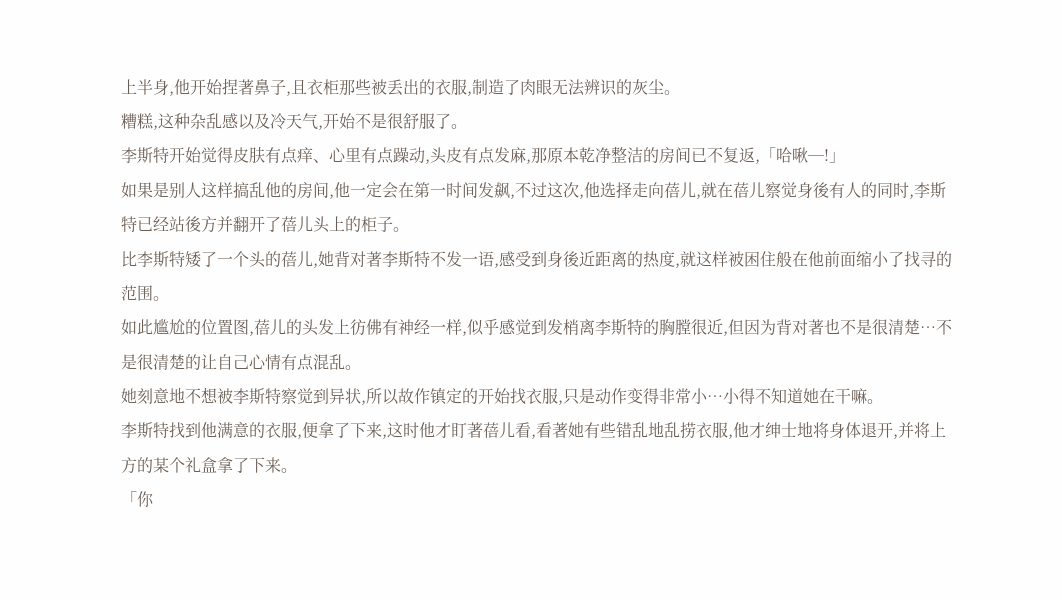上半身,他开始捏著鼻子,且衣柜那些被丢出的衣服,制造了肉眼无法辨识的灰尘。
糟糕,这种杂乱感以及冷天气,开始不是很舒服了。
李斯特开始觉得皮肤有点痒、心里有点躁动,头皮有点发麻,那原本乾净整洁的房间已不复返,「哈啾─!」
如果是别人这样搞乱他的房间,他一定会在第一时间发飙,不过这次,他选择走向蓓儿,就在蓓儿察觉身後有人的同时,李斯特已经站後方并翻开了蓓儿头上的柜子。
比李斯特矮了一个头的蓓儿,她背对著李斯特不发一语,感受到身後近距离的热度,就这样被困住般在他前面缩小了找寻的范围。
如此尴尬的位置图,蓓儿的头发上彷佛有神经一样,似乎感觉到发梢离李斯特的胸膛很近,但因为背对著也不是很清楚…不是很清楚的让自己心情有点混乱。
她刻意地不想被李斯特察觉到异状,所以故作镇定的开始找衣服,只是动作变得非常小…小得不知道她在干嘛。
李斯特找到他满意的衣服,便拿了下来,这时他才盯著蓓儿看,看著她有些错乱地乱捞衣服,他才绅士地将身体退开,并将上方的某个礼盒拿了下来。
「你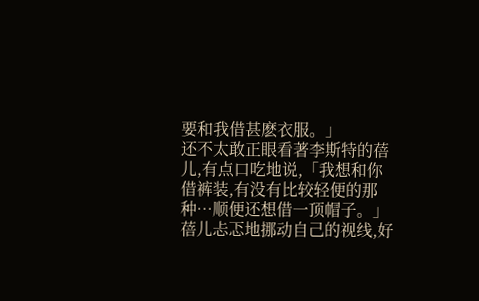要和我借甚麽衣服。」
还不太敢正眼看著李斯特的蓓儿,有点口吃地说,「我想和你借裤装,有没有比较轻便的那种…顺便还想借一顶帽子。」
蓓儿忐忑地挪动自己的视线,好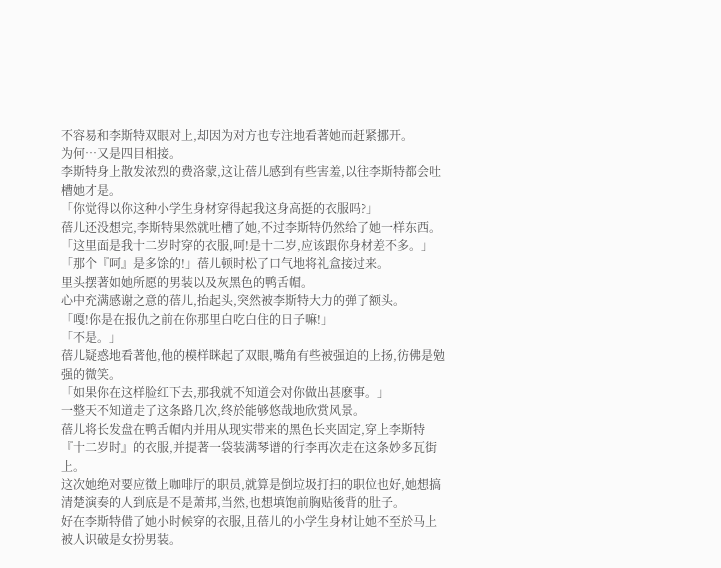不容易和李斯特双眼对上,却因为对方也专注地看著她而赶紧挪开。
为何…又是四目相接。
李斯特身上散发浓烈的费洛蒙,这让蓓儿感到有些害羞,以往李斯特都会吐槽她才是。
「你觉得以你这种小学生身材穿得起我这身高挺的衣服吗?」
蓓儿还没想完,李斯特果然就吐槽了她,不过李斯特仍然给了她一样东西。
「这里面是我十二岁时穿的衣服,呵!是十二岁,应该跟你身材差不多。」
「那个『呵』是多馀的!」蓓儿顿时松了口气地将礼盒接过来。
里头摆著如她所愿的男装以及灰黑色的鸭舌帽。
心中充满感谢之意的蓓儿,抬起头,突然被李斯特大力的弹了额头。
「嘎!你是在报仇之前在你那里白吃白住的日子嘛!」
「不是。」
蓓儿疑惑地看著他,他的模样眯起了双眼,嘴角有些被强迫的上扬,彷佛是勉强的微笑。
「如果你在这样脸红下去,那我就不知道会对你做出甚麽事。」
一整天不知道走了这条路几次,终於能够悠哉地欣赏风景。
蓓儿将长发盘在鸭舌帽内并用从现实带来的黑色长夹固定,穿上李斯特『十二岁时』的衣服,并提著一袋装满琴谱的行李再次走在这条妙多瓦街上。
这次她绝对要应徵上咖啡厅的职员,就算是倒垃圾打扫的职位也好,她想搞清楚演奏的人到底是不是萧邦,当然,也想填饱前胸贴後背的肚子。
好在李斯特借了她小时候穿的衣服,且蓓儿的小学生身材让她不至於马上被人识破是女扮男装。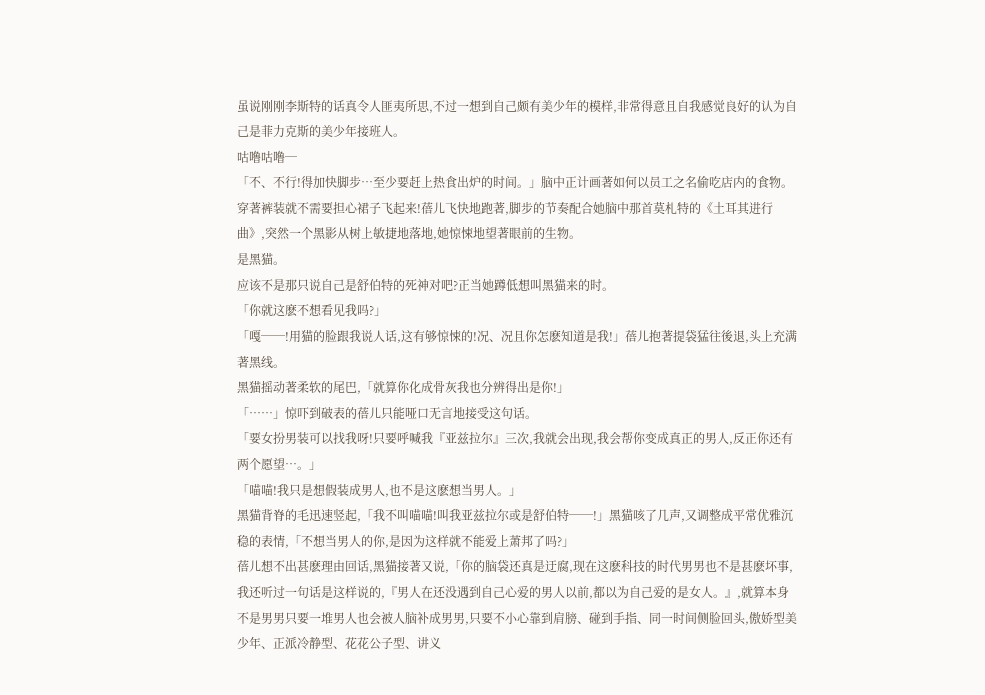虽说刚刚李斯特的话真令人匪夷所思,不过一想到自己颇有美少年的模样,非常得意且自我感觉良好的认为自己是菲力克斯的美少年接班人。
咕噜咕噜─
「不、不行!得加快脚步…至少要赶上热食出炉的时间。」脑中正计画著如何以员工之名偷吃店内的食物。
穿著裤装就不需要担心裙子飞起来!蓓儿飞快地跑著,脚步的节奏配合她脑中那首莫札特的《土耳其进行曲》,突然一个黑影从树上敏捷地落地,她惊悚地望著眼前的生物。
是黑猫。
应该不是那只说自己是舒伯特的死神对吧?正当她蹲低想叫黑猫来的时。
「你就这麽不想看见我吗?」
「嘎──!用猫的脸跟我说人话,这有够惊悚的!况、况且你怎麽知道是我!」蓓儿抱著提袋猛往後退,头上充满著黑线。
黑猫摇动著柔软的尾巴,「就算你化成骨灰我也分辨得出是你!」
「……」惊吓到破表的蓓儿只能哑口无言地接受这句话。
「要女扮男装可以找我呀!只要呼喊我『亚兹拉尔』三次,我就会出现,我会帮你变成真正的男人,反正你还有两个愿望…。」
「喵喵!我只是想假装成男人,也不是这麽想当男人。」
黑猫背脊的毛迅速竖起,「我不叫喵喵!叫我亚兹拉尔或是舒伯特──!」黑猫咳了几声,又调整成平常优雅沉稳的表情,「不想当男人的你,是因为这样就不能爱上萧邦了吗?」
蓓儿想不出甚麽理由回话,黑猫接著又说,「你的脑袋还真是迂腐,现在这麽科技的时代男男也不是甚麽坏事,我还听过一句话是这样说的,『男人在还没遇到自己心爱的男人以前,都以为自己爱的是女人。』,就算本身不是男男只要一堆男人也会被人脑补成男男,只要不小心靠到肩膀、碰到手指、同一时间侧脸回头,傲娇型美少年、正派冷静型、花花公子型、讲义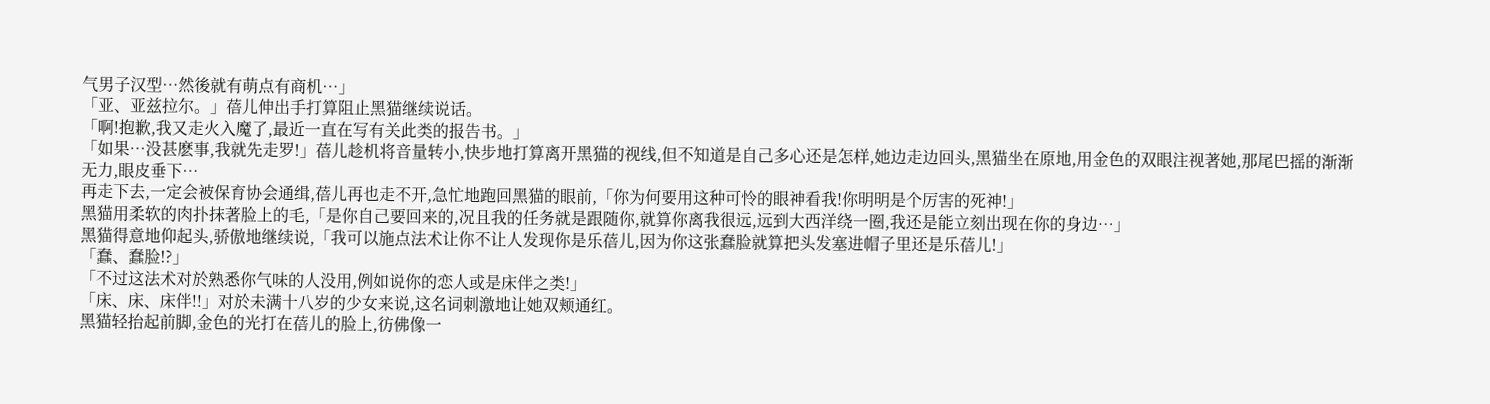气男子汉型…然後就有萌点有商机…」
「亚、亚兹拉尔。」蓓儿伸出手打算阻止黑猫继续说话。
「啊!抱歉,我又走火入魔了,最近一直在写有关此类的报告书。」
「如果…没甚麽事,我就先走罗!」蓓儿趁机将音量转小,快步地打算离开黑猫的视线,但不知道是自己多心还是怎样,她边走边回头,黑猫坐在原地,用金色的双眼注视著她,那尾巴摇的渐渐无力,眼皮垂下…
再走下去,一定会被保育协会通缉,蓓儿再也走不开,急忙地跑回黑猫的眼前,「你为何要用这种可怜的眼神看我!你明明是个厉害的死神!」
黑猫用柔软的肉扑抹著脸上的毛,「是你自己要回来的,况且我的任务就是跟随你,就算你离我很远,远到大西洋绕一圈,我还是能立刻出现在你的身边…」
黑猫得意地仰起头,骄傲地继续说,「我可以施点法术让你不让人发现你是乐蓓儿,因为你这张蠢脸就算把头发塞进帽子里还是乐蓓儿!」
「蠢、蠢脸!?」
「不过这法术对於熟悉你气味的人没用,例如说你的恋人或是床伴之类!」
「床、床、床伴!!」对於未满十八岁的少女来说,这名词刺激地让她双颊通红。
黑猫轻抬起前脚,金色的光打在蓓儿的脸上,彷佛像一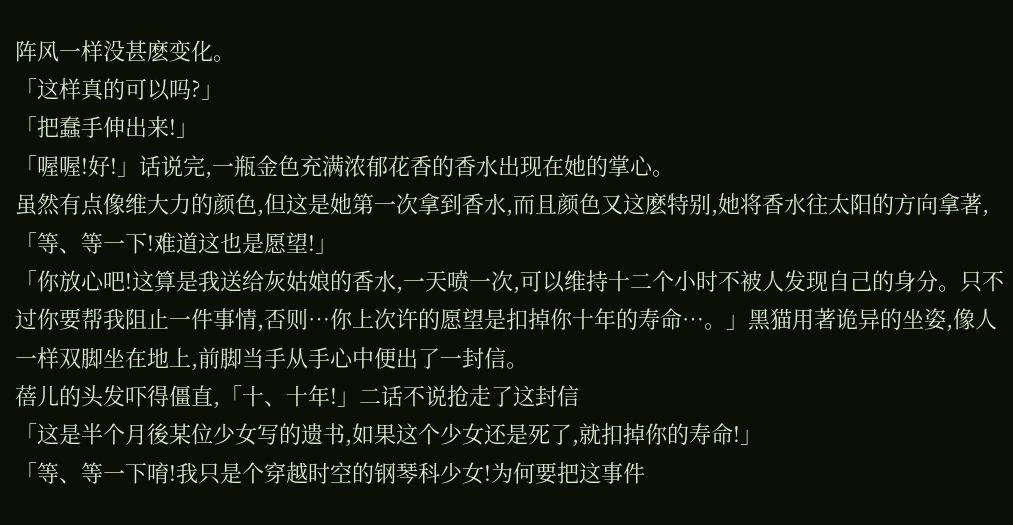阵风一样没甚麽变化。
「这样真的可以吗?」
「把蠢手伸出来!」
「喔喔!好!」话说完,一瓶金色充满浓郁花香的香水出现在她的掌心。
虽然有点像维大力的颜色,但这是她第一次拿到香水,而且颜色又这麽特别,她将香水往太阳的方向拿著,「等、等一下!难道这也是愿望!」
「你放心吧!这算是我送给灰姑娘的香水,一天喷一次,可以维持十二个小时不被人发现自己的身分。只不过你要帮我阻止一件事情,否则…你上次许的愿望是扣掉你十年的寿命…。」黑猫用著诡异的坐姿,像人一样双脚坐在地上,前脚当手从手心中便出了一封信。
蓓儿的头发吓得僵直,「十、十年!」二话不说抢走了这封信
「这是半个月後某位少女写的遗书,如果这个少女还是死了,就扣掉你的寿命!」
「等、等一下唷!我只是个穿越时空的钢琴科少女!为何要把这事件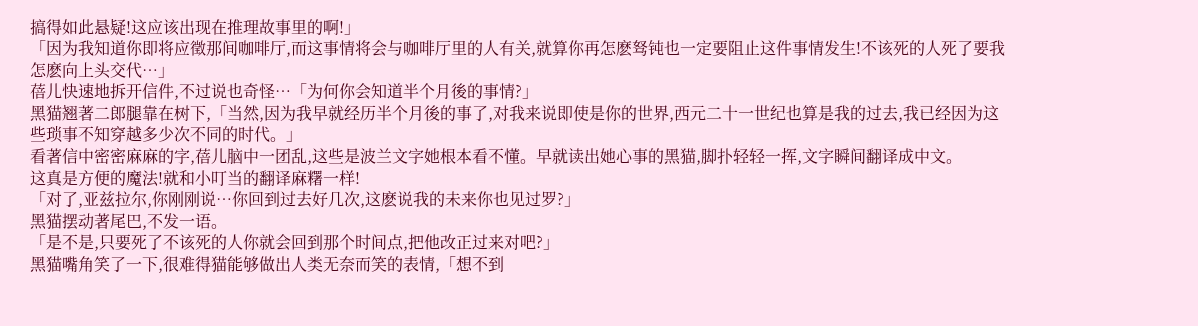搞得如此悬疑!这应该出现在推理故事里的啊!」
「因为我知道你即将应徵那间咖啡厅,而这事情将会与咖啡厅里的人有关,就算你再怎麽驽钝也一定要阻止这件事情发生!不该死的人死了要我怎麽向上头交代…」
蓓儿快速地拆开信件,不过说也奇怪…「为何你会知道半个月後的事情?」
黑猫翘著二郎腿靠在树下,「当然,因为我早就经历半个月後的事了,对我来说即使是你的世界,西元二十一世纪也算是我的过去,我已经因为这些琐事不知穿越多少次不同的时代。」
看著信中密密麻麻的字,蓓儿脑中一团乱,这些是波兰文字她根本看不懂。早就读出她心事的黑猫,脚扑轻轻一挥,文字瞬间翻译成中文。
这真是方便的魔法!就和小叮当的翻译麻糬一样!
「对了,亚兹拉尔,你刚刚说…你回到过去好几次,这麽说我的未来你也见过罗?」
黑猫摆动著尾巴,不发一语。
「是不是,只要死了不该死的人你就会回到那个时间点,把他改正过来对吧?」
黑猫嘴角笑了一下,很难得猫能够做出人类无奈而笑的表情,「想不到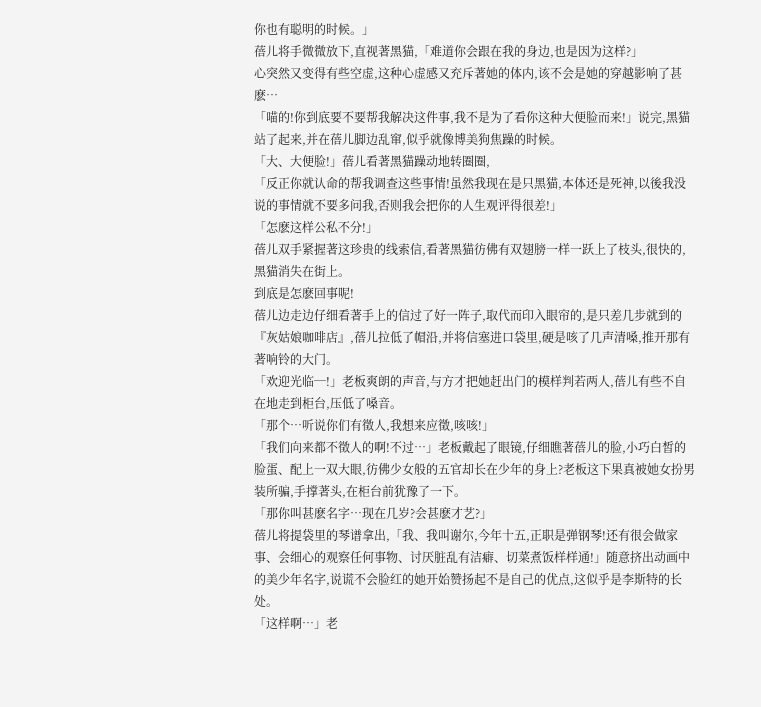你也有聪明的时候。」
蓓儿将手微微放下,直视著黑猫,「难道你会跟在我的身边,也是因为这样?」
心突然又变得有些空虚,这种心虚感又充斥著她的体内,该不会是她的穿越影响了甚麽…
「喵的!你到底要不要帮我解决这件事,我不是为了看你这种大便脸而来!」说完,黑猫站了起来,并在蓓儿脚边乱窜,似乎就像博美狗焦躁的时候。
「大、大便脸!」蓓儿看著黑猫躁动地转圈圈,
「反正你就认命的帮我调查这些事情!虽然我现在是只黑猫,本体还是死神,以後我没说的事情就不要多问我,否则我会把你的人生观评得很差!」
「怎麽这样公私不分!」
蓓儿双手紧握著这珍贵的线索信,看著黑猫彷佛有双翅膀一样一跃上了枝头,很快的,黑猫消失在街上。
到底是怎麽回事呢!
蓓儿边走边仔细看著手上的信过了好一阵子,取代而印入眼帘的,是只差几步就到的『灰姑娘咖啡店』,蓓儿拉低了帽沿,并将信塞进口袋里,硬是咳了几声清嗓,推开那有著响铃的大门。
「欢迎光临─!」老板爽朗的声音,与方才把她赶出门的模样判若两人,蓓儿有些不自在地走到柜台,压低了嗓音。
「那个…听说你们有徵人,我想来应徵,咳咳!」
「我们向来都不徵人的啊!不过…」老板戴起了眼镜,仔细瞧著蓓儿的脸,小巧白皙的脸蛋、配上一双大眼,彷佛少女般的五官却长在少年的身上?老板这下果真被她女扮男装所骗,手撑著头,在柜台前犹豫了一下。
「那你叫甚麽名字…现在几岁?会甚麽才艺?」
蓓儿将提袋里的琴谱拿出,「我、我叫谢尔,今年十五,正职是弹钢琴!还有很会做家事、会细心的观察任何事物、讨厌脏乱有洁癖、切菜煮饭样样通!」随意挤出动画中的美少年名字,说谎不会脸红的她开始赞扬起不是自己的优点,这似乎是李斯特的长处。
「这样啊…」老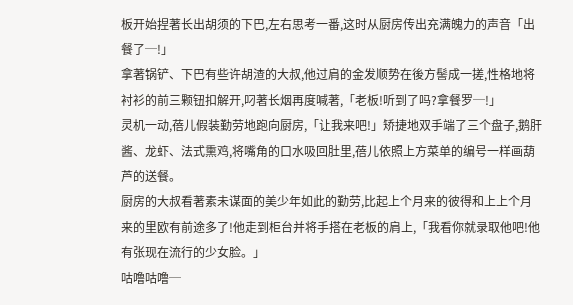板开始捏著长出胡须的下巴,左右思考一番,这时从厨房传出充满魄力的声音「出餐了─!」
拿著锅铲、下巴有些许胡渣的大叔,他过肩的金发顺势在後方髻成一搓,性格地将衬衫的前三颗钮扣解开,叼著长烟再度喊著,「老板!听到了吗?拿餐罗─!」
灵机一动,蓓儿假装勤劳地跑向厨房,「让我来吧!」矫捷地双手端了三个盘子,鹅肝酱、龙虾、法式熏鸡,将嘴角的口水吸回肚里,蓓儿依照上方菜单的编号一样画葫芦的送餐。
厨房的大叔看著素未谋面的美少年如此的勤劳,比起上个月来的彼得和上上个月来的里欧有前途多了!他走到柜台并将手搭在老板的肩上,「我看你就录取他吧!他有张现在流行的少女脸。」
咕噜咕噜─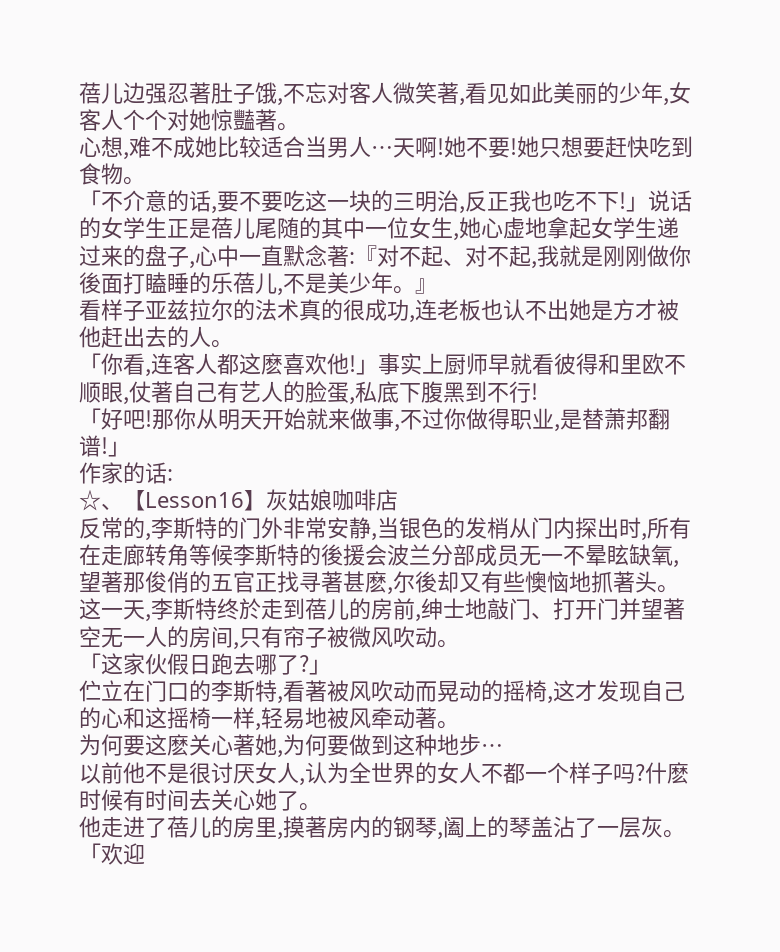蓓儿边强忍著肚子饿,不忘对客人微笑著,看见如此美丽的少年,女客人个个对她惊豔著。
心想,难不成她比较适合当男人…天啊!她不要!她只想要赶快吃到食物。
「不介意的话,要不要吃这一块的三明治,反正我也吃不下!」说话的女学生正是蓓儿尾随的其中一位女生,她心虚地拿起女学生递过来的盘子,心中一直默念著:『对不起、对不起,我就是刚刚做你後面打瞌睡的乐蓓儿,不是美少年。』
看样子亚兹拉尔的法术真的很成功,连老板也认不出她是方才被他赶出去的人。
「你看,连客人都这麽喜欢他!」事实上厨师早就看彼得和里欧不顺眼,仗著自己有艺人的脸蛋,私底下腹黑到不行!
「好吧!那你从明天开始就来做事,不过你做得职业,是替萧邦翻谱!」
作家的话:
☆、【Lesson16】灰姑娘咖啡店
反常的,李斯特的门外非常安静,当银色的发梢从门内探出时,所有在走廊转角等候李斯特的後援会波兰分部成员无一不晕眩缺氧,望著那俊俏的五官正找寻著甚麽,尔後却又有些懊恼地抓著头。
这一天,李斯特终於走到蓓儿的房前,绅士地敲门、打开门并望著空无一人的房间,只有帘子被微风吹动。
「这家伙假日跑去哪了?」
伫立在门口的李斯特,看著被风吹动而晃动的摇椅,这才发现自己的心和这摇椅一样,轻易地被风牵动著。
为何要这麽关心著她,为何要做到这种地步…
以前他不是很讨厌女人,认为全世界的女人不都一个样子吗?什麽时候有时间去关心她了。
他走进了蓓儿的房里,摸著房内的钢琴,阖上的琴盖沾了一层灰。
「欢迎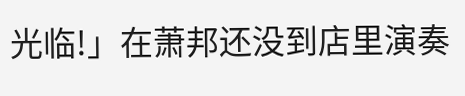光临!」在萧邦还没到店里演奏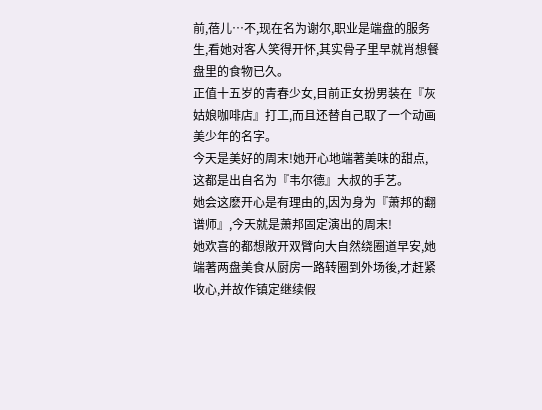前,蓓儿…不,现在名为谢尔,职业是端盘的服务生,看她对客人笑得开怀,其实骨子里早就肖想餐盘里的食物已久。
正值十五岁的青春少女,目前正女扮男装在『灰姑娘咖啡店』打工,而且还替自己取了一个动画美少年的名字。
今天是美好的周末!她开心地端著美味的甜点,这都是出自名为『韦尔德』大叔的手艺。
她会这麽开心是有理由的,因为身为『萧邦的翻谱师』,今天就是萧邦固定演出的周末!
她欢喜的都想敞开双臂向大自然绕圈道早安,她端著两盘美食从厨房一路转圈到外场後,才赶紧收心,并故作镇定继续假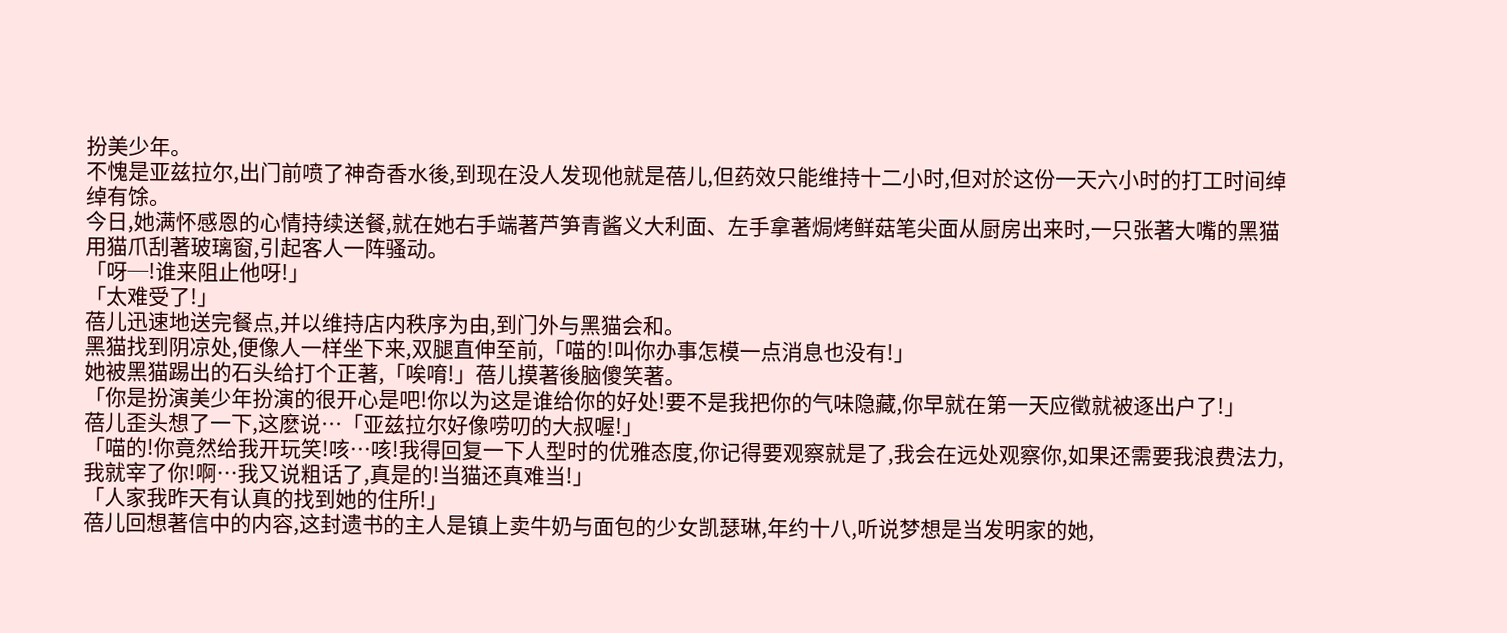扮美少年。
不愧是亚兹拉尔,出门前喷了神奇香水後,到现在没人发现他就是蓓儿,但药效只能维持十二小时,但对於这份一天六小时的打工时间绰绰有馀。
今日,她满怀感恩的心情持续送餐,就在她右手端著芦笋青酱义大利面、左手拿著焗烤鲜菇笔尖面从厨房出来时,一只张著大嘴的黑猫用猫爪刮著玻璃窗,引起客人一阵骚动。
「呀─!谁来阻止他呀!」
「太难受了!」
蓓儿迅速地送完餐点,并以维持店内秩序为由,到门外与黑猫会和。
黑猫找到阴凉处,便像人一样坐下来,双腿直伸至前,「喵的!叫你办事怎模一点消息也没有!」
她被黑猫踢出的石头给打个正著,「唉唷!」蓓儿摸著後脑傻笑著。
「你是扮演美少年扮演的很开心是吧!你以为这是谁给你的好处!要不是我把你的气味隐藏,你早就在第一天应徵就被逐出户了!」
蓓儿歪头想了一下,这麽说…「亚兹拉尔好像唠叨的大叔喔!」
「喵的!你竟然给我开玩笑!咳…咳!我得回复一下人型时的优雅态度,你记得要观察就是了,我会在远处观察你,如果还需要我浪费法力,我就宰了你!啊…我又说粗话了,真是的!当猫还真难当!」
「人家我昨天有认真的找到她的住所!」
蓓儿回想著信中的内容,这封遗书的主人是镇上卖牛奶与面包的少女凯瑟琳,年约十八,听说梦想是当发明家的她,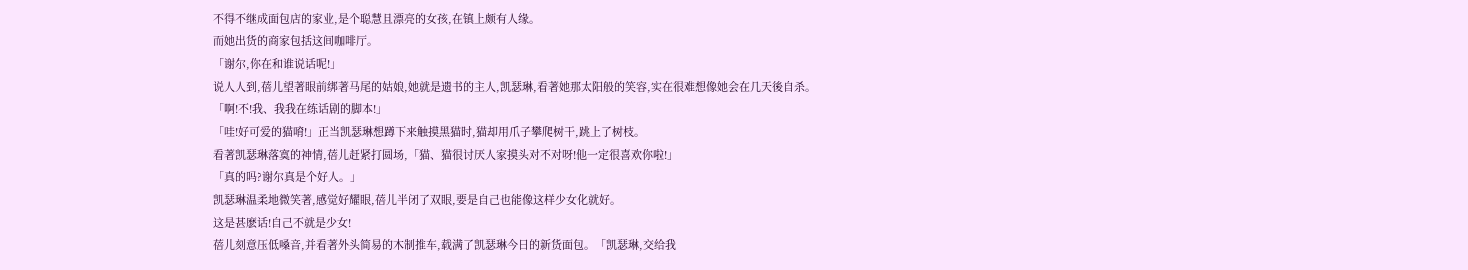不得不继成面包店的家业,是个聪慧且漂亮的女孩,在镇上颇有人缘。
而她出货的商家包括这间咖啡厅。
「谢尔,你在和谁说话呢!」
说人人到,蓓儿望著眼前绑著马尾的姑娘,她就是遗书的主人,凯瑟琳,看著她那太阳般的笑容,实在很难想像她会在几天後自杀。
「啊!不!我、我我在练话剧的脚本!」
「哇!好可爱的猫唷!」正当凯瑟琳想蹲下来触摸黑猫时,猫却用爪子攀爬树干,跳上了树枝。
看著凯瑟琳落寞的神情,蓓儿赶紧打圆场,「猫、猫很讨厌人家摸头对不对呀!他一定很喜欢你啦!」
「真的吗?谢尔真是个好人。」
凯瑟琳温柔地微笑著,感觉好耀眼,蓓儿半闭了双眼,要是自己也能像这样少女化就好。
这是甚麽话!自己不就是少女!
蓓儿刻意压低嗓音,并看著外头简易的木制推车,载满了凯瑟琳今日的新货面包。「凯瑟琳,交给我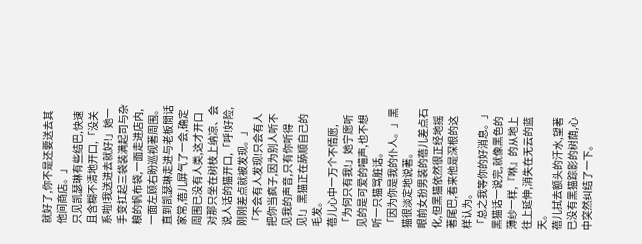就好了,你不是还要送去其他间商店。」
只见凯瑟琳有些结巴,快速且含糊不清地开口,「没关系啦!我送进去就好!」她一手变扛起三袋装满起司与杂粮的帆布袋,一面走进店内,一面左顾右盼巡视著周围。
直到凯瑟琳走进与老板閒话家常,蓓儿屏气了一会,确定周围已没有人类,这才开口对那只坐在树枝上纳凉、会说人话的猫开口,「呼!好险,刚刚差点就被发现。」
「不会有人发现!只会有人把你当疯子,因为别人听不见我的声音,只有你听得见!」黑猫正在舔顺自己的毛发。
蓓儿心中一万个不情愿,「为何只有我!」她宁愿听见的是可爱的喵声,也不想听一只猫骂脏话。
「因为你是我的仆人。」黑猫很淡定地说著。
眼前女扮男装的蓓儿差点石化,但黑猫依然很正经地摇著尾巴,看来他是深根的这样认为。
「总之我等你的好消息。」
黑猫话一说完,就像黑色的薄纱一样,『咻』的从地上往上延伸,消失在无云的蓝天。
蓓儿拭去额头的汗水,望著已没有黑猫踪影的树荫,心中突然纠结了一下。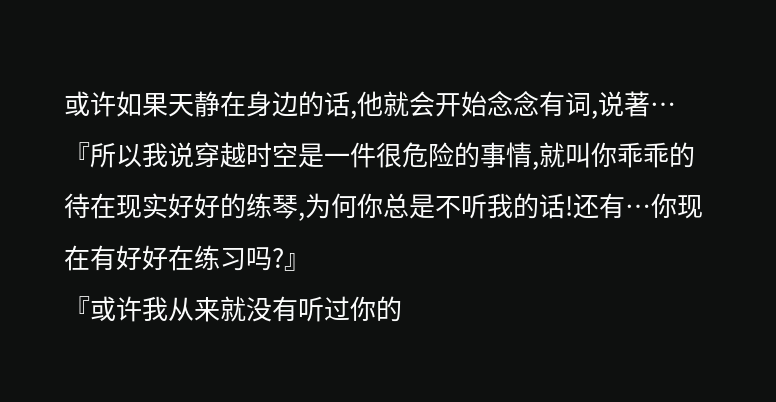或许如果天静在身边的话,他就会开始念念有词,说著…『所以我说穿越时空是一件很危险的事情,就叫你乖乖的待在现实好好的练琴,为何你总是不听我的话!还有…你现在有好好在练习吗?』
『或许我从来就没有听过你的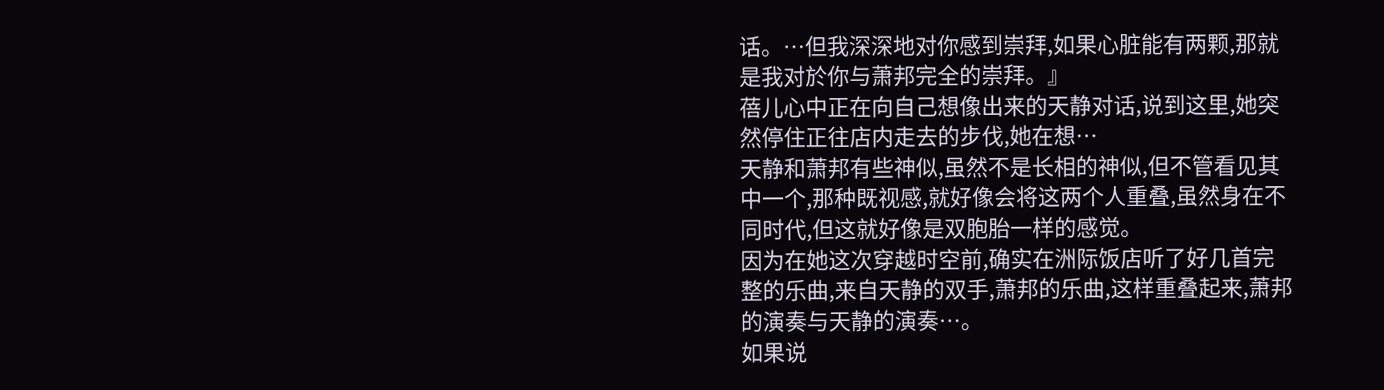话。…但我深深地对你感到崇拜,如果心脏能有两颗,那就是我对於你与萧邦完全的崇拜。』
蓓儿心中正在向自己想像出来的天静对话,说到这里,她突然停住正往店内走去的步伐,她在想…
天静和萧邦有些神似,虽然不是长相的神似,但不管看见其中一个,那种既视感,就好像会将这两个人重叠,虽然身在不同时代,但这就好像是双胞胎一样的感觉。
因为在她这次穿越时空前,确实在洲际饭店听了好几首完整的乐曲,来自天静的双手,萧邦的乐曲,这样重叠起来,萧邦的演奏与天静的演奏…。
如果说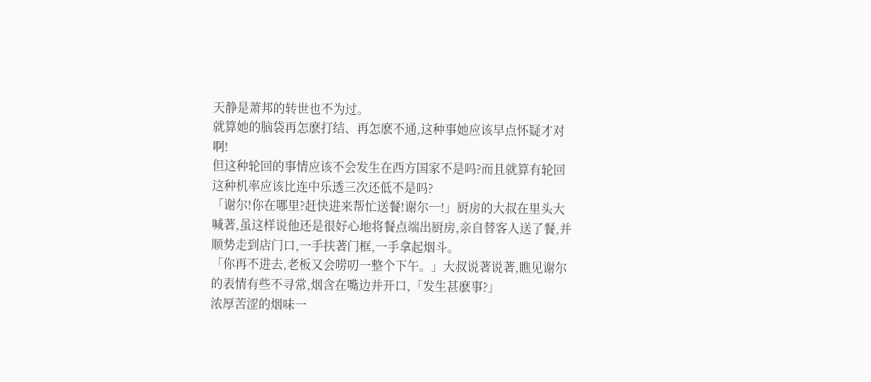天静是萧邦的转世也不为过。
就算她的脑袋再怎麽打结、再怎麽不通,这种事她应该早点怀疑才对啊!
但这种轮回的事情应该不会发生在西方国家不是吗?而且就算有轮回这种机率应该比连中乐透三次还低不是吗?
「谢尔!你在哪里?赶快进来帮忙送餐!谢尔─!」厨房的大叔在里头大喊著,虽这样说他还是很好心地将餐点端出厨房,亲自替客人送了餐,并顺势走到店门口,一手扶著门框,一手拿起烟斗。
「你再不进去,老板又会唠叨一整个下午。」大叔说著说著,瞧见谢尔的表情有些不寻常,烟含在嘴边并开口,「发生甚麽事?」
浓厚苦涩的烟味一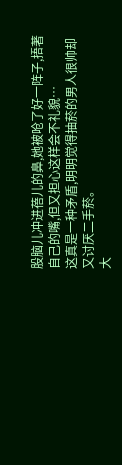股脑儿冲进蓓儿的鼻,她被呛了好一阵子,捂著自己的嘴,但又担心这样会不礼貌…
这真是一种矛盾,明明觉得抽菸的男人很帅却又讨厌二手菸。
大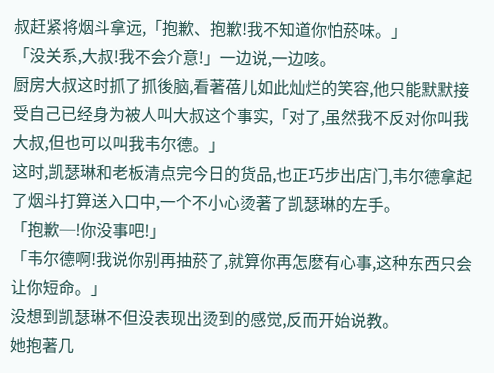叔赶紧将烟斗拿远,「抱歉、抱歉!我不知道你怕菸味。」
「没关系,大叔!我不会介意!」一边说,一边咳。
厨房大叔这时抓了抓後脑,看著蓓儿如此灿烂的笑容,他只能默默接受自己已经身为被人叫大叔这个事实,「对了,虽然我不反对你叫我大叔,但也可以叫我韦尔德。」
这时,凯瑟琳和老板清点完今日的货品,也正巧步出店门,韦尔德拿起了烟斗打算送入口中,一个不小心烫著了凯瑟琳的左手。
「抱歉─!你没事吧!」
「韦尔德啊!我说你别再抽菸了,就算你再怎麽有心事,这种东西只会让你短命。」
没想到凯瑟琳不但没表现出烫到的感觉,反而开始说教。
她抱著几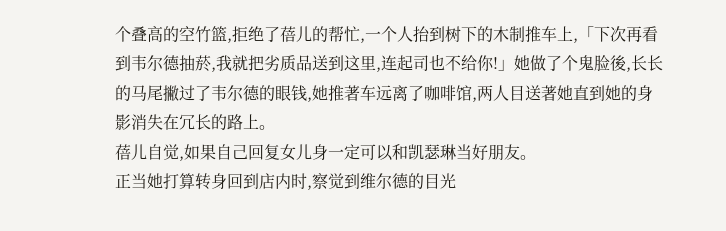个叠高的空竹篮,拒绝了蓓儿的帮忙,一个人抬到树下的木制推车上,「下次再看到韦尔德抽菸,我就把劣质品送到这里,连起司也不给你!」她做了个鬼脸後,长长的马尾撇过了韦尔德的眼钱,她推著车远离了咖啡馆,两人目送著她直到她的身影消失在冗长的路上。
蓓儿自觉,如果自己回复女儿身一定可以和凯瑟琳当好朋友。
正当她打算转身回到店内时,察觉到维尔德的目光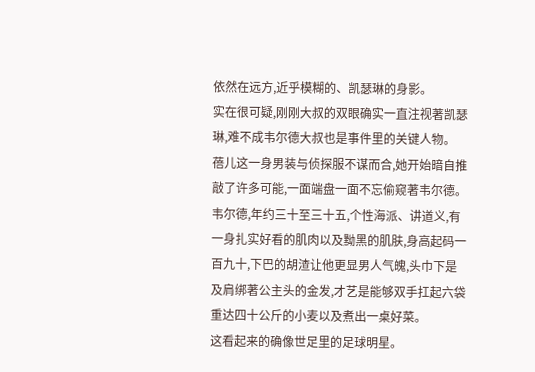依然在远方,近乎模糊的、凯瑟琳的身影。
实在很可疑,刚刚大叔的双眼确实一直注视著凯瑟琳,难不成韦尔德大叔也是事件里的关键人物。
蓓儿这一身男装与侦探服不谋而合,她开始暗自推敲了许多可能,一面端盘一面不忘偷窥著韦尔德。
韦尔德,年约三十至三十五,个性海派、讲道义,有一身扎实好看的肌肉以及黝黑的肌肤,身高起码一百九十,下巴的胡渣让他更显男人气魄,头巾下是及肩绑著公主头的金发,才艺是能够双手扛起六袋重达四十公斤的小麦以及煮出一桌好菜。
这看起来的确像世足里的足球明星。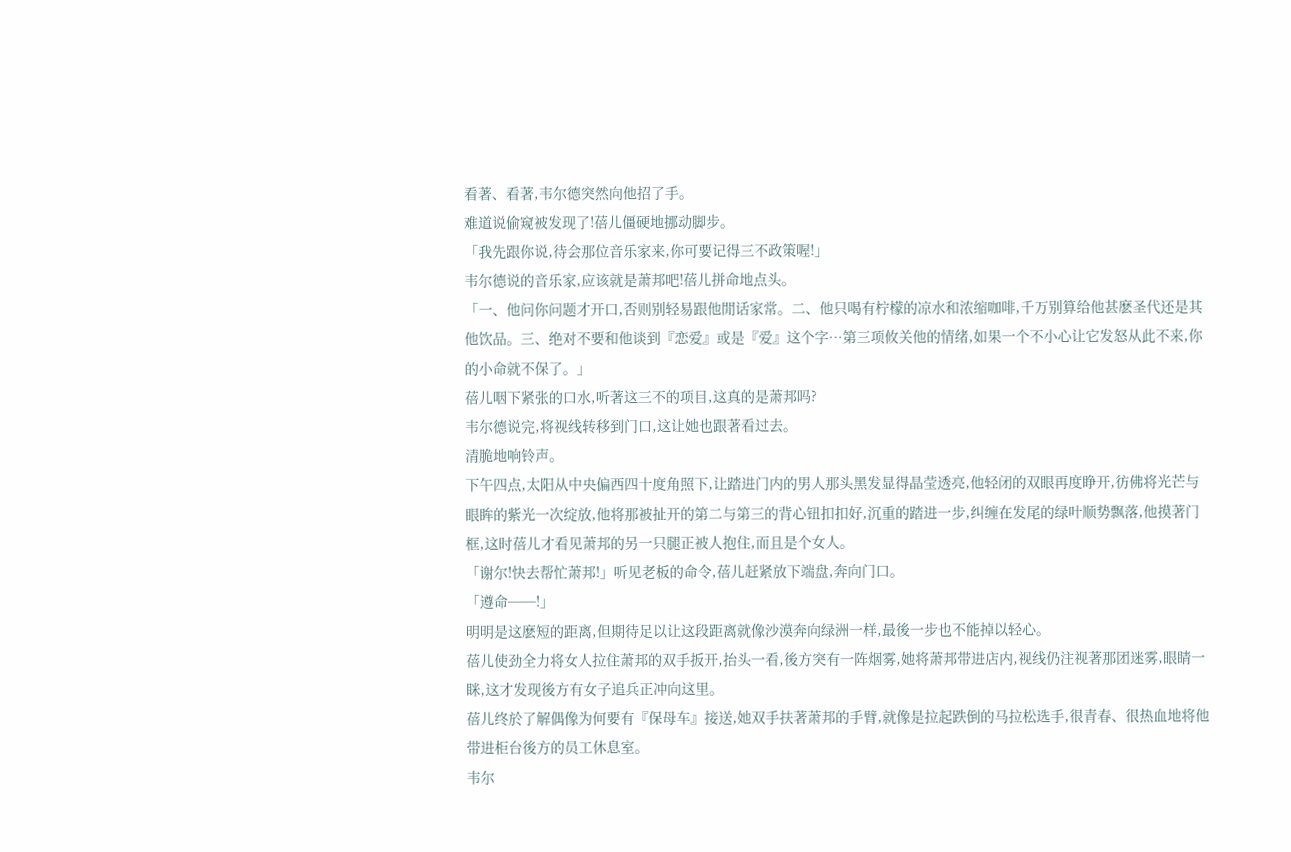看著、看著,韦尔德突然向他招了手。
难道说偷窥被发现了!蓓儿僵硬地挪动脚步。
「我先跟你说,待会那位音乐家来,你可要记得三不政策喔!」
韦尔德说的音乐家,应该就是萧邦吧!蓓儿拼命地点头。
「一、他问你问题才开口,否则别轻易跟他閒话家常。二、他只喝有柠檬的凉水和浓缩咖啡,千万别算给他甚麽圣代还是其他饮品。三、绝对不要和他谈到『恋爱』或是『爱』这个字…第三项攸关他的情绪,如果一个不小心让它发怒从此不来,你的小命就不保了。」
蓓儿咽下紧张的口水,听著这三不的项目,这真的是萧邦吗?
韦尔德说完,将视线转移到门口,这让她也跟著看过去。
清脆地响铃声。
下午四点,太阳从中央偏西四十度角照下,让踏进门内的男人那头黑发显得晶莹透亮,他轻闭的双眼再度睁开,彷佛将光芒与眼眸的紫光一次绽放,他将那被扯开的第二与第三的背心钮扣扣好,沉重的踏进一步,纠缠在发尾的绿叶顺势飘落,他摸著门框,这时蓓儿才看见萧邦的另一只腿正被人抱住,而且是个女人。
「谢尔!快去帮忙萧邦!」听见老板的命令,蓓儿赶紧放下端盘,奔向门口。
「遵命──!」
明明是这麽短的距离,但期待足以让这段距离就像沙漠奔向绿洲一样,最後一步也不能掉以轻心。
蓓儿使劲全力将女人拉住萧邦的双手扳开,抬头一看,後方突有一阵烟雾,她将萧邦带进店内,视线仍注视著那团迷雾,眼睛一眯,这才发现後方有女子追兵正冲向这里。
蓓儿终於了解偶像为何要有『保母车』接送,她双手扶著萧邦的手臂,就像是拉起跌倒的马拉松选手,很青春、很热血地将他带进柜台後方的员工休息室。
韦尔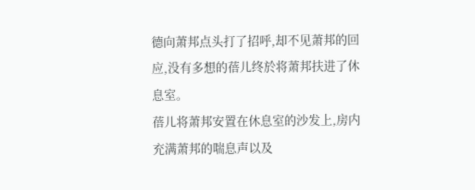德向萧邦点头打了招呼,却不见萧邦的回应,没有多想的蓓儿终於将萧邦扶进了休息室。
蓓儿将萧邦安置在休息室的沙发上,房内充满萧邦的喘息声以及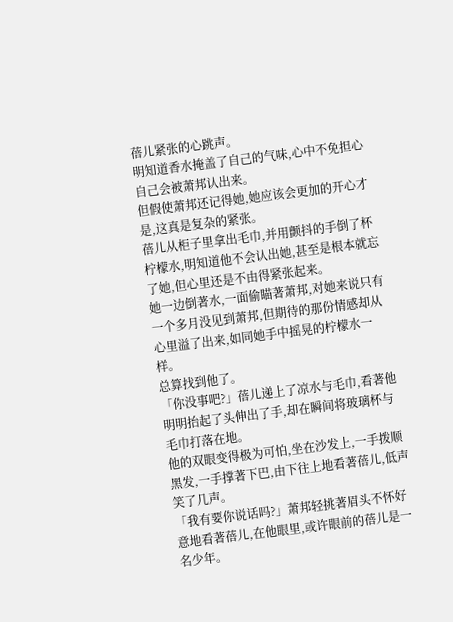蓓儿紧张的心跳声。
明知道香水掩盖了自己的气味,心中不免担心自己会被萧邦认出来。
但假使萧邦还记得她,她应该会更加的开心才是,这真是复杂的紧张。
蓓儿从柜子里拿出毛巾,并用颤抖的手倒了杯柠檬水,明知道他不会认出她,甚至是根本就忘了她,但心里还是不由得紧张起来。
她一边倒著水,一面偷瞄著萧邦,对她来说只有一个多月没见到萧邦,但期待的那份情感却从心里溢了出来,如同她手中摇晃的柠檬水一样。
总算找到他了。
「你没事吧?」蓓儿递上了凉水与毛巾,看著他明明抬起了头伸出了手,却在瞬间将玻璃杯与毛巾打落在地。
他的双眼变得极为可怕,坐在沙发上,一手拨顺黑发,一手撑著下巴,由下往上地看著蓓儿,低声笑了几声。
「我有要你说话吗?」萧邦轻挑著眉头不怀好意地看著蓓儿,在他眼里,或许眼前的蓓儿是一名少年。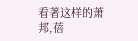看著这样的萧邦,蓓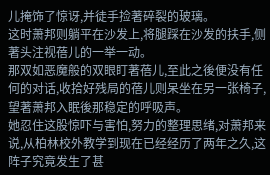儿掩饰了惊讶,并徒手捡著碎裂的玻璃。
这时萧邦则躺平在沙发上,将腿踩在沙发的扶手,侧著头注视蓓儿的一举一动。
那双如恶魔般的双眼盯著蓓儿,至此之後便没有任何的对话,收拾好残局的蓓儿则呆坐在另一张椅子,望著萧邦入眠後那稳定的呼吸声。
她忍住这股惊吓与害怕,努力的整理思绪,对萧邦来说,从柏林校外教学到现在已经经历了两年之久,这阵子究竟发生了甚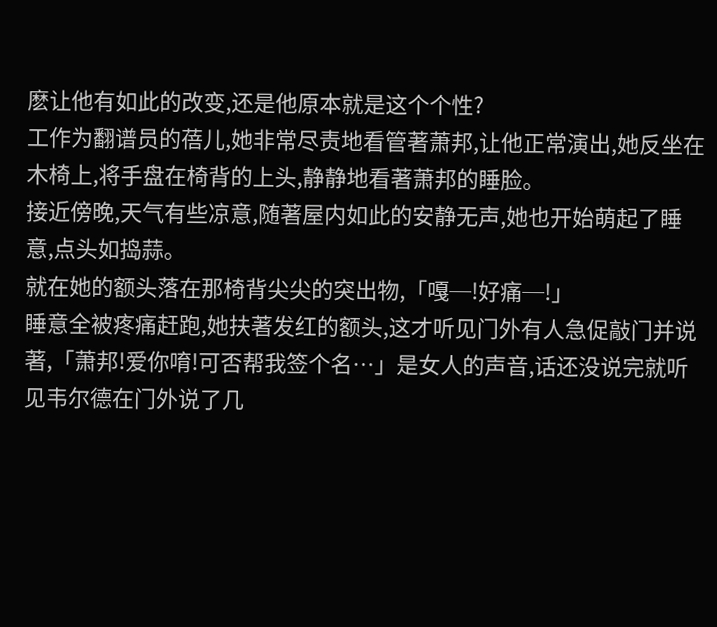麽让他有如此的改变,还是他原本就是这个个性?
工作为翻谱员的蓓儿,她非常尽责地看管著萧邦,让他正常演出,她反坐在木椅上,将手盘在椅背的上头,静静地看著萧邦的睡脸。
接近傍晚,天气有些凉意,随著屋内如此的安静无声,她也开始萌起了睡意,点头如捣蒜。
就在她的额头落在那椅背尖尖的突出物,「嘎─!好痛─!」
睡意全被疼痛赶跑,她扶著发红的额头,这才听见门外有人急促敲门并说著,「萧邦!爱你唷!可否帮我签个名…」是女人的声音,话还没说完就听见韦尔德在门外说了几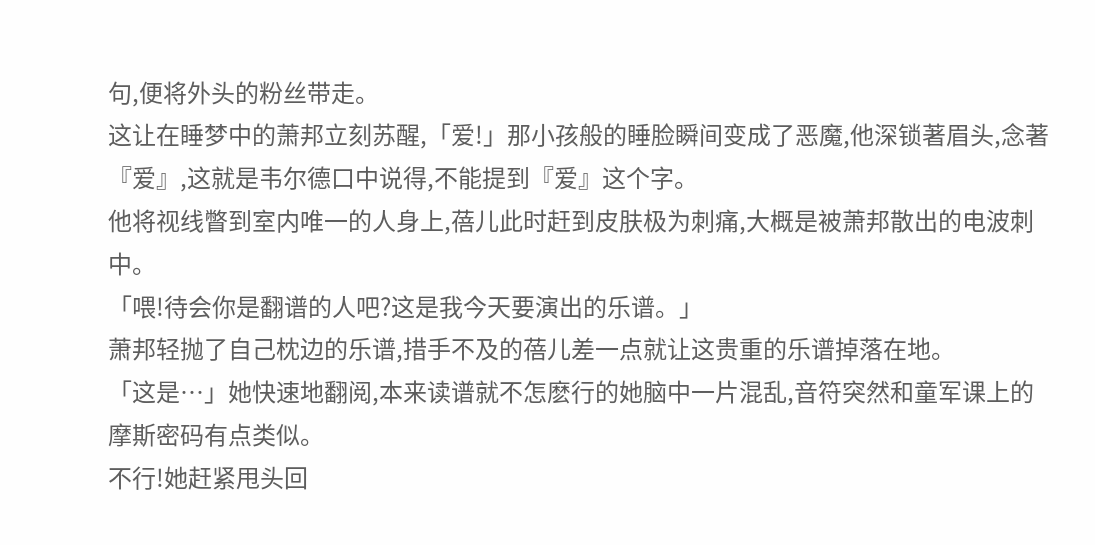句,便将外头的粉丝带走。
这让在睡梦中的萧邦立刻苏醒,「爱!」那小孩般的睡脸瞬间变成了恶魔,他深锁著眉头,念著『爱』,这就是韦尔德口中说得,不能提到『爱』这个字。
他将视线瞥到室内唯一的人身上,蓓儿此时赶到皮肤极为刺痛,大概是被萧邦散出的电波刺中。
「喂!待会你是翻谱的人吧?这是我今天要演出的乐谱。」
萧邦轻抛了自己枕边的乐谱,措手不及的蓓儿差一点就让这贵重的乐谱掉落在地。
「这是…」她快速地翻阅,本来读谱就不怎麽行的她脑中一片混乱,音符突然和童军课上的摩斯密码有点类似。
不行!她赶紧甩头回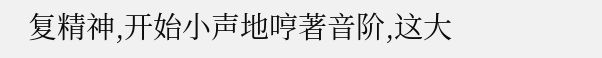复精神,开始小声地哼著音阶,这大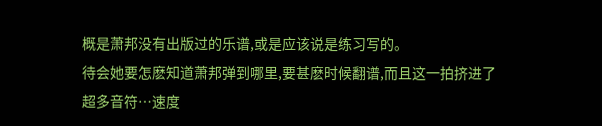概是萧邦没有出版过的乐谱,或是应该说是练习写的。
待会她要怎麽知道萧邦弹到哪里,要甚麽时候翻谱,而且这一拍挤进了超多音符…速度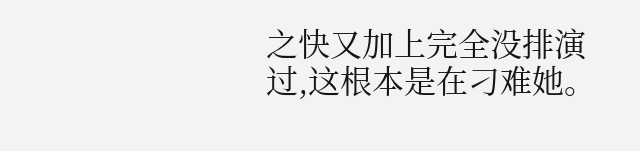之快又加上完全没排演过,这根本是在刁难她。